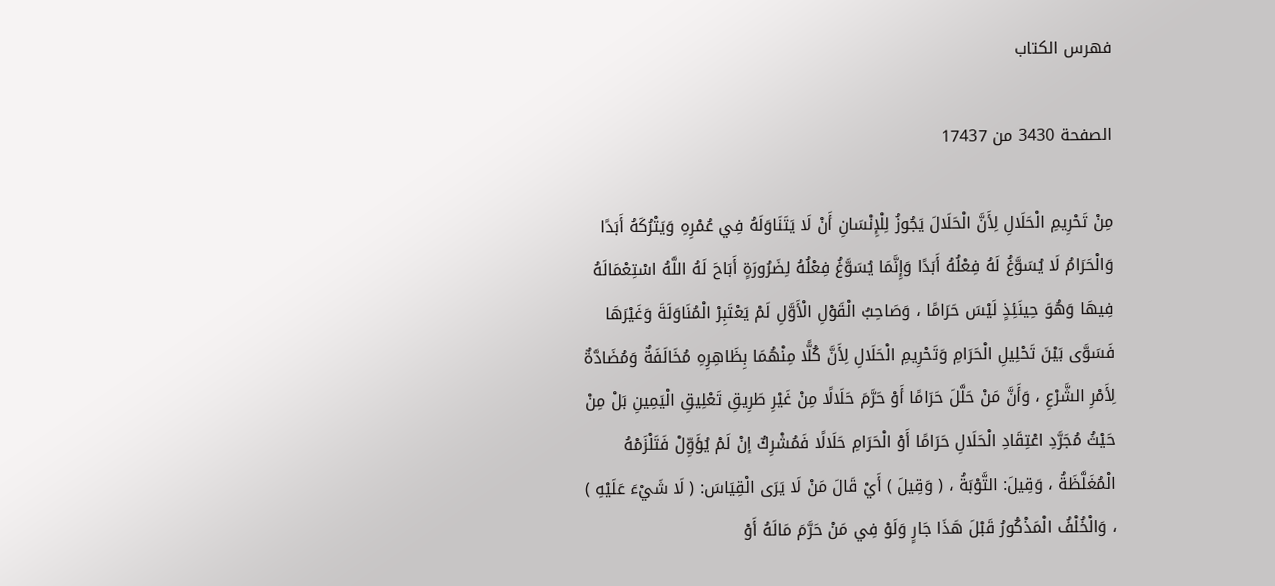فهرس الكتاب

الصفحة 3430 من 17437

مِنْ تَحْرِيمِ الْحَلَالِ لِأَنَّ الْحَلَالَ يَجُوزُ لِلْإِنْسَانِ أَنْ لَا يَتَنَاوَلَهُ فِي عُمْرِهِ وَيَتْرُكَهُ أَبَدًا وَالْحَرَامُ لَا يُسَوَّغُ لَهُ فِعْلُهُ أَبَدًا وَإِنَّمَا يُسَوَّغُ فِعْلُهُ لِضَرُورَةٍ أَبَاحَ لَهُ اللَّهُ اسْتِعْمَالَهُ فِيهَا وَهُوَ حِينَئِذٍ لَيْسَ حَرَامًا ، وَصَاحِبُ الْقَوْلِ الْأَوَّلِ لَمْ يَعْتَبِرْ الْمُنَاوَلَةَ وَغَيْرَهَا فَسَوَّى بَيْنَ تَحْلِيلِ الْحَرَامِ وَتَحْرِيمِ الْحَلَالِ لِأَنَّ كُلًّا مِنْهُمَا بِظَاهِرِهِ مُخَالَفَةٌ وَمُضَادَّةٌ لِأَمْرِ الشَّرْعِ ، وَأَنَّ مَنْ حَلَّلَ حَرَامًا أَوْ حَرَّمَ حَلَالًا مِنْ غَيْرِ طَرِيقِ تَعْلِيقِ الْيَمِينِ بَلْ مِنْ حَيْثُ مُجَرَّدِ اعْتِقَادِ الْحَلَالِ حَرَامًا أَوْ الْحَرَامِ حَلَالًا فَمُشْرِكٌ إنْ لَمْ يُؤَوِّلْ فَتَلْزَمْهُ الْمُغَلَّظَةُ ، وَقِيلَ: التَّوْبَةُ ، ( وَقِيلَ ) أَيْ قَالَ مَنْ لَا يَرَى الْقِيَاسَ: ( لَا شَيْءَ عَلَيْهِ ) ، وَالْخُلْفُ الْمَذْكُورُ قَبْلَ هَذَا جَارٍ وَلَوْ فِي مَنْ حَرَّمَ مَالَهُ أَوْ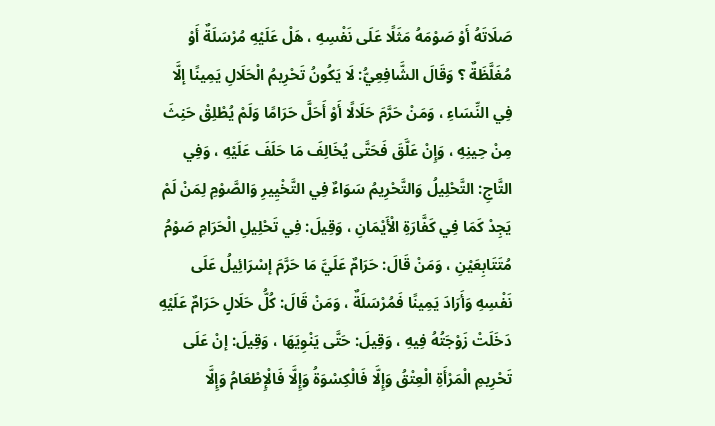صَلَاتَهُ أَوْ صَوْمَهُ مَثَلًا عَلَى نَفْسِهِ ، هَلْ عَلَيْهِ مُرْسَلَةٌ أَوْ مُغَلَّظَةٌ ؟ وَقَالَ الشَّافِعِيُّ: لَا يَكُونُ تَحْرِيمُ الْحَلَالِ يَمِينًا إلَّا فِي النِّسَاءِ ، وَمَنْ حَرَّمَ حَلَالًا أَوْ أَحَلَّ حَرَامًا وَلَمْ يُطْلِقْ حَنِثَ مِنْ حِينِهِ ، وَإِنْ عَلَّقَ فَحَتَّى يُخَالِفَ مَا حَلَفَ عَلَيْهِ ، وَفِي التَّاجِ: التَّحْلِيلُ وَالتَّحْرِيمُ سَوَاءٌ فِي التَّخْيِيرِ وَالصَّوْمِ لِمَنْ لَمْ يَجِدْ كَمَا فِي كَفَّارَةِ الْأَيْمَانِ ، وَقِيلَ: فِي تَحْلِيلِ الْحَرَامِ صَوْمُ مُتَتَابِعَيْنِ ، وَمَنْ قَالَ: حَرَامٌ عَلَيَّ مَا حَرَّمَ إسْرَائِيلُ عَلَى نَفْسِهِ وَأَرَادَ يَمِينًا فَمُرْسَلَةٌ ، وَمَنْ قَالَ: كُلُّ حَلَالٍ حَرَامٌ عَلَيْهِ دَخَلَتْ زَوْجَتُهُ فِيهِ ، وَقِيلَ: حَتَّى يَنْوِيَهَا ، وَقِيلَ: إنْ عَلَى تَحْرِيمِ الْمَرْأَةِ الْعِتْقُ وَإِلَّا فَالْكِسْوَةُ وَإِلَّا فَالْإِطْعَامُ وَإِلَّا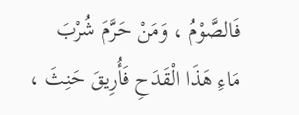فَالصَّوْمُ ، وَمَنْ حَرَّمَ شُرْبَ مَاءِ هَذَا الْقَدَحِ فَأُرِيقَ حَنِثَ ،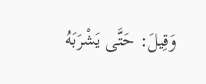وَقِيلَ: حَتَّى يَشْرَبَهُ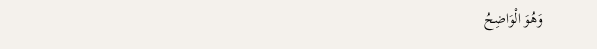وَهُوَ الْوَاضِحُ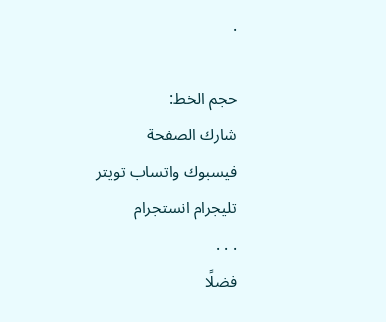.

حجم الخط:
شارك الصفحة
فيسبوك واتساب تويتر تليجرام انستجرام
. . .
فضلًا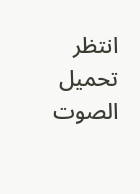انتظر تحميل الصوت